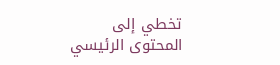تخطي إلى المحتوى الرئيسي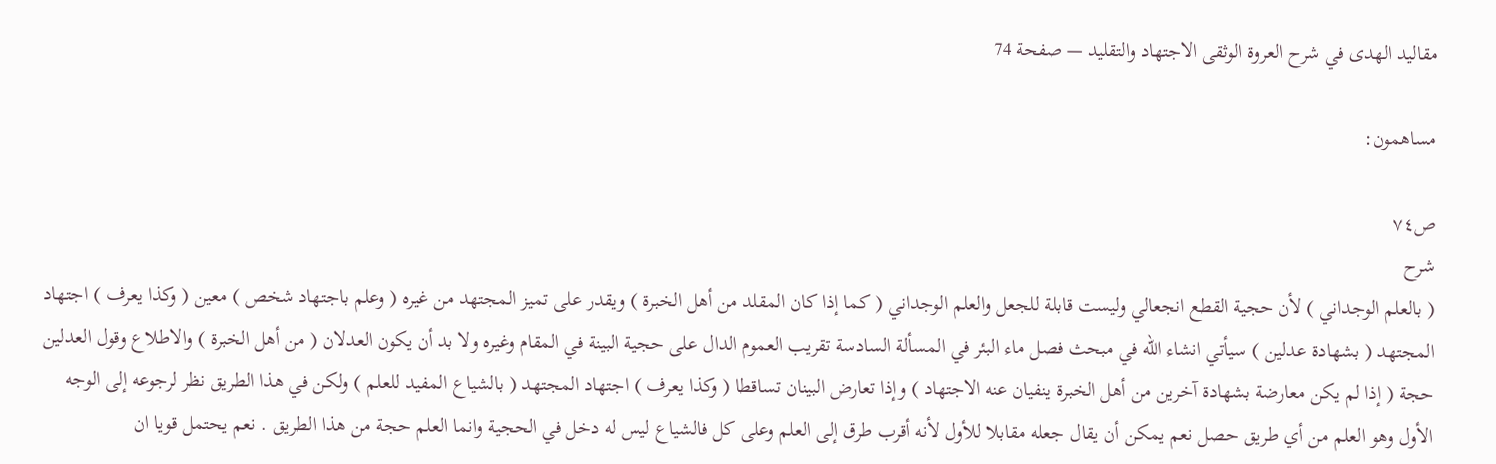مقاليد الهدى في شرح العروة الوثقى الاجتهاد والتقليد — صفحة 74

مساهمون:

ص٧٤
شرح
( بالعلم الوجداني ) لأن حجية القطع انجعالي وليست قابلة للجعل والعلم الوجداني ( كما إذا كان المقلد من أهل الخبرة ) ويقدر على تميز المجتهد من غيره ( وعلم باجتهاد شخص ) معين ( وكذا يعرف ) اجتهاد المجتهد ( بشهادة عدلين ) سيأتي انشاء اللّه في مبحث فصل ماء البئر في المسألة السادسة تقريب العموم الدال على حجية البينة في المقام وغيره ولا بد أن يكون العدلان ( من أهل الخبرة ) والاطلاع وقول العدلين حجة ( إذا لم يكن معارضة بشهادة آخرين من أهل الخبرة ينفيان عنه الاجتهاد ) وإذا تعارض البينان تساقطا ( وكذا يعرف ) اجتهاد المجتهد ( بالشياع المفيد للعلم ) ولكن في هذا الطريق نظر لرجوعه إلى الوجه الأول وهو العلم من أي طريق حصل نعم يمكن أن يقال جعله مقابلا للأول لأنه أقرب طرق إلى العلم وعلى كل فالشياع ليس له دخل في الحجية وانما العلم حجة من هذا الطريق . نعم يحتمل قويا ان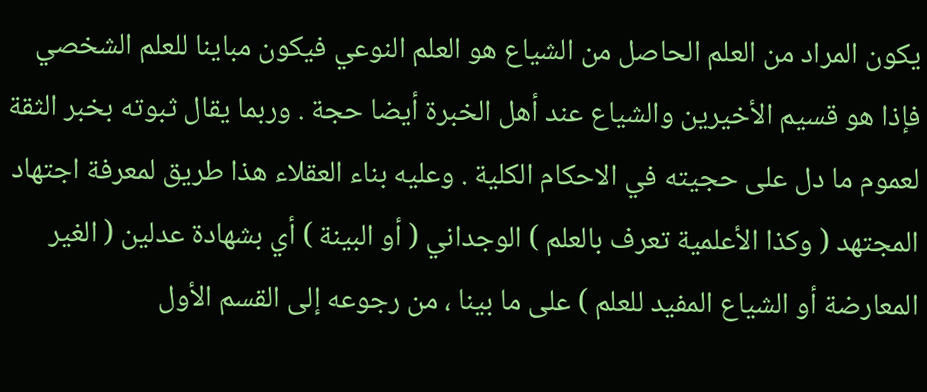يكون المراد من العلم الحاصل من الشياع هو العلم النوعي فيكون مباينا للعلم الشخصي فإذا هو قسيم الأخيرين والشياع عند أهل الخبرة أيضا حجة . وربما يقال ثبوته بخبر الثقة لعموم ما دل على حجيته في الاحكام الكلية . وعليه بناء العقلاء هذا طريق لمعرفة اجتهاد المجتهد ( وكذا الأعلمية تعرف بالعلم ) الوجداني ( أو البينة ) أي بشهادة عدلين ( الغير المعارضة أو الشياع المفيد للعلم ) على ما بينا ، من رجوعه إلى القسم الأول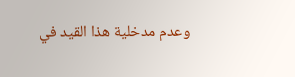وعدم مدخلية هذا القيد في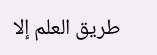طريق العلم إلا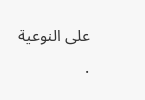على النوعية .